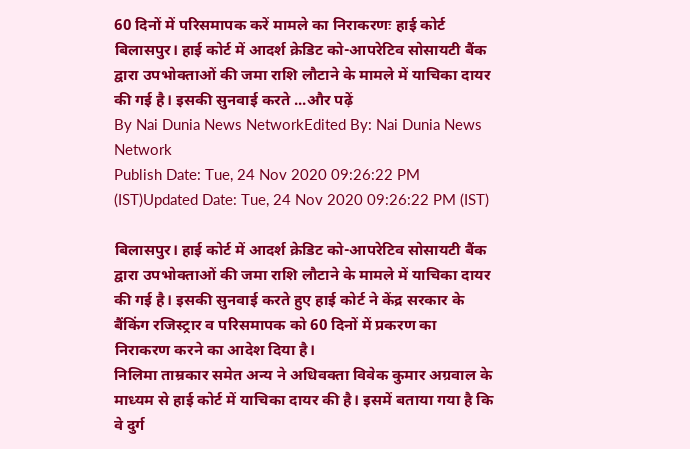60 दिनों में परिसमापक करें मामले का निराकरणः हाई कोर्ट
बिलासपुर। हाई कोर्ट में आदर्श क्रेडिट को-आपरेटिव सोसायटी बैंक द्वारा उपभोक्ताओं की जमा राशि लौटाने के मामले में याचिका दायर की गई है। इसकी सुनवाई करते ...और पढ़ें
By Nai Dunia News NetworkEdited By: Nai Dunia News Network
Publish Date: Tue, 24 Nov 2020 09:26:22 PM (IST)Updated Date: Tue, 24 Nov 2020 09:26:22 PM (IST)

बिलासपुर। हाई कोर्ट में आदर्श क्रेडिट को-आपरेटिव सोसायटी बैंक द्वारा उपभोक्ताओं की जमा राशि लौटाने के मामले में याचिका दायर की गई है। इसकी सुनवाई करते हुए हाई कोर्ट ने केंद्र सरकार के बैंकिंग रजिस्ट्रार व परिसमापक को 60 दिनों में प्रकरण का निराकरण करने का आदेश दिया है।
निलिमा ताम्रकार समेत अन्य ने अधिवक्ता विवेक कुमार अग्रवाल के माध्यम से हाई कोर्ट में याचिका दायर की है। इसमें बताया गया है कि वे दुर्ग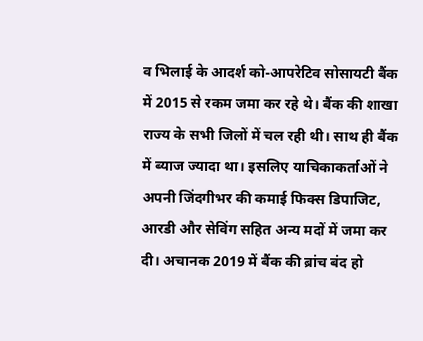व भिलाई के आदर्श को-आपरेटिव सोसायटी बैंक में 2015 से रकम जमा कर रहे थे। बैंक की शाखा राज्य के सभी जिलों में चल रही थी। साथ ही बैंक में ब्याज ज्यादा था। इसलिए याचिकाकर्ताओं ने अपनी जिंदगीभर की कमाई फिक्स डिपाजिट, आरडी और सेविंग सहित अन्य मदों में जमा कर दी। अचानक 2019 में बैंक की ब्रांच बंद हो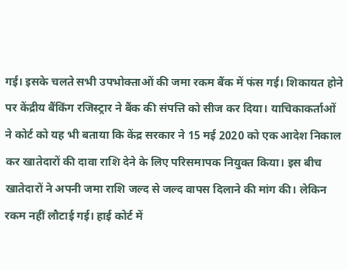गई। इसके चलते सभी उपभोक्ताओं की जमा रकम बैंक में फंस गई। शिकायत होने पर केंद्रीय बैंकिंग रजिस्ट्रार ने बैंक की संपत्ति को सीज कर दिया। याचिकाकर्ताओं ने कोर्ट को यह भी बताया कि केंद्र सरकार ने 15 मई 2020 को एक आदेश निकाल कर खातेदारों की दावा राशि देने के लिए परिसमापक नियुक्त किया। इस बीच खातेदारों ने अपनी जमा राशि जल्द से जल्द वापस दिलाने की मांग की। लेकिन रकम नहीं लौटाई गई। हाई कोर्ट में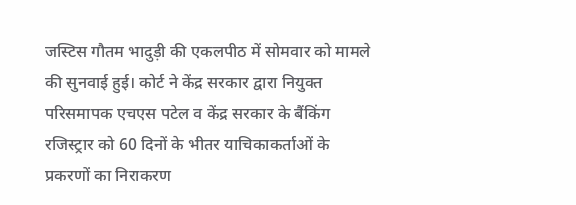जस्टिस गौतम भादुड़ी की एकलपीठ में सोमवार को मामले की सुनवाई हुई। कोर्ट ने केंद्र सरकार द्वारा नियुक्त परिसमापक एचएस पटेल व केंद्र सरकार के बैंकिंग रजिस्ट्रार को 60 दिनों के भीतर याचिकाकर्ताओं के प्रकरणों का निराकरण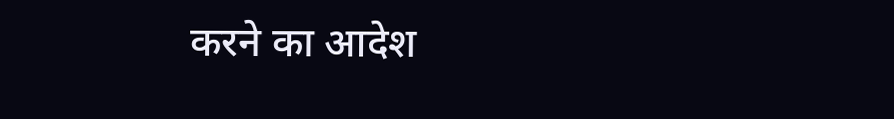करने का आदेश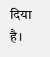दिया है।